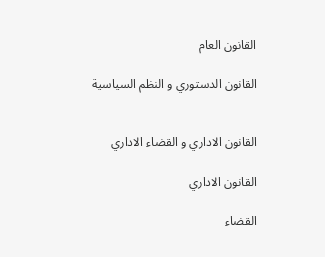القانون العام

القانون الدستوري و النظم السياسية


القانون الاداري و القضاء الاداري

القانون الاداري

القضاء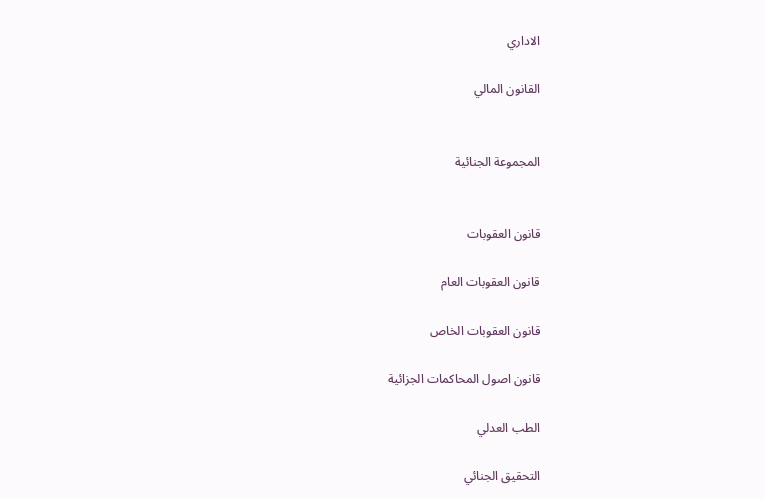الاداري

القانون المالي


المجموعة الجنائية


قانون العقوبات

قانون العقوبات العام

قانون العقوبات الخاص

قانون اصول المحاكمات الجزائية

الطب العدلي

التحقيق الجنائي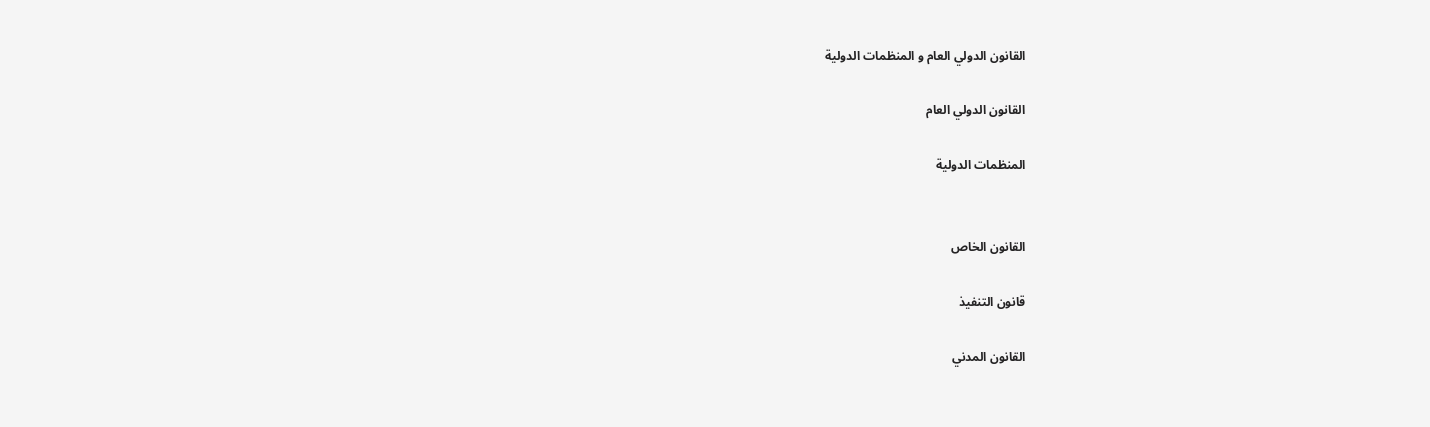القانون الدولي العام و المنظمات الدولية

القانون الدولي العام

المنظمات الدولية


القانون الخاص

قانون التنفيذ

القانون المدني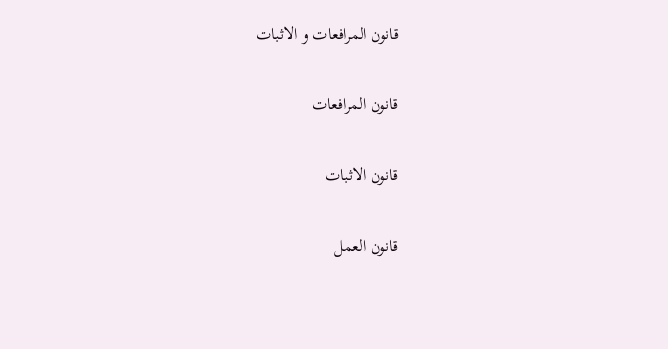قانون المرافعات و الاثبات

قانون المرافعات

قانون الاثبات

قانون العمل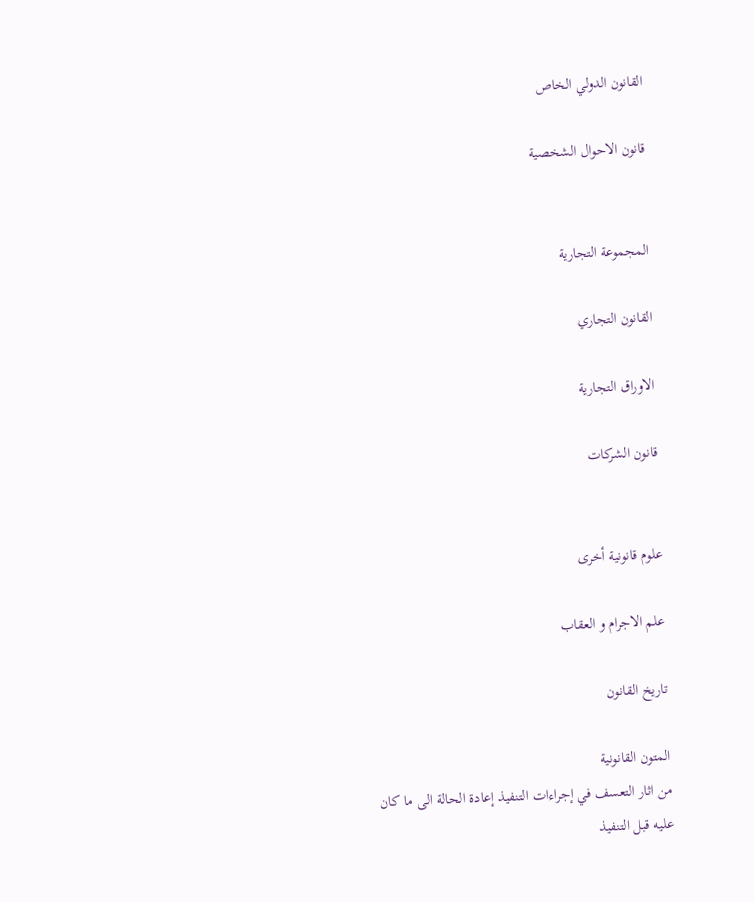القانون الدولي الخاص

قانون الاحوال الشخصية


المجموعة التجارية

القانون التجاري

الاوراق التجارية

قانون الشركات


علوم قانونية أخرى

علم الاجرام و العقاب

تاريخ القانون

المتون القانونية
من اثار التعسف في إجراءات التنفيذ إعادة الحالة الى ما كان عليه قبل التنفيذ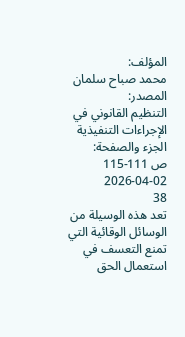المؤلف:
محمد صباح سلمان
المصدر:
التنظيم القانوني في الإجراءات التنفيذية
الجزء والصفحة:
ص 111-115
2026-04-02
38
تعد هذه الوسيلة من الوسائل الوقائية التي تمنع التعسف في استعمال الحق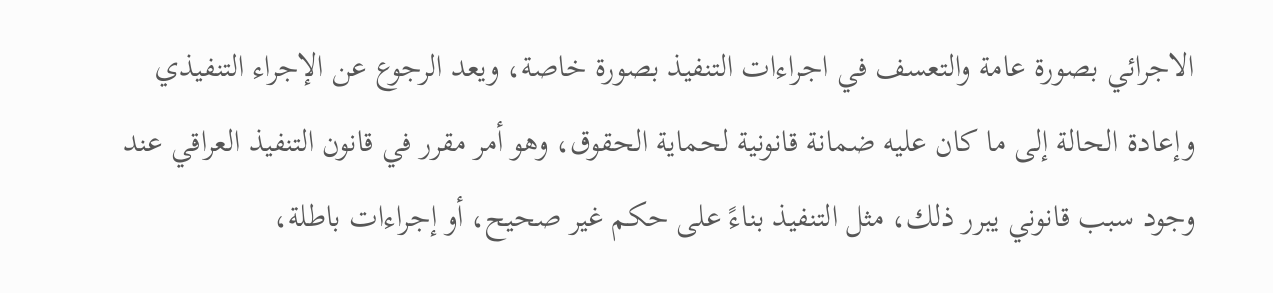الاجرائي بصورة عامة والتعسف في اجراءات التنفيذ بصورة خاصة، ويعد الرجوع عن الإجراء التنفيذي وإعادة الحالة إلى ما كان عليه ضمانة قانونية لحماية الحقوق، وهو أمر مقرر في قانون التنفيذ العراقي عند وجود سبب قانوني يبرر ذلك، مثل التنفيذ بناءً على حكم غير صحيح، أو إجراءات باطلة،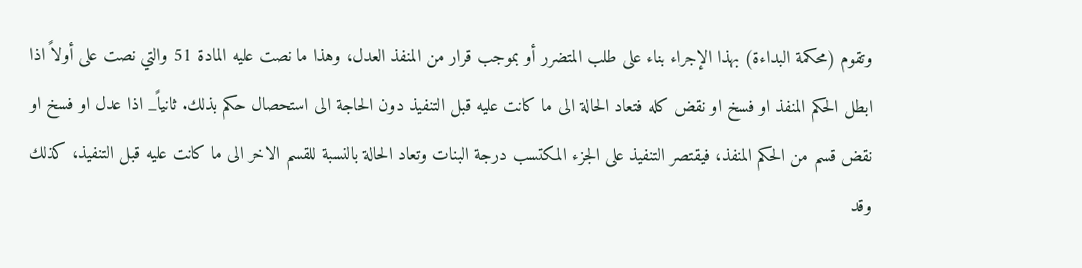وتقوم (محكمة البداءة) بهذا الإجراء بناء على طلب المتضرر أو بموجب قرار من المنفذ العدل، وهذا ما نصت عليه المادة 51 والتي نصت على أولاً اذا ابطل الحكم المنفذ او فسخ او نقض كله فتعاد الحالة الى ما كانت عليه قبل التنفيذ دون الحاجة الى استحصال حكم بذلك. ثانياً_ اذا عدل او فسخ او نقض قسم من الحكم المنفذ، فيقتصر التنفيذ على الجزء المكتسب درجة البنات وتعاد الحالة بالنسبة للقسم الاخر الى ما كانت عليه قبل التنفيذ، كذلك وقد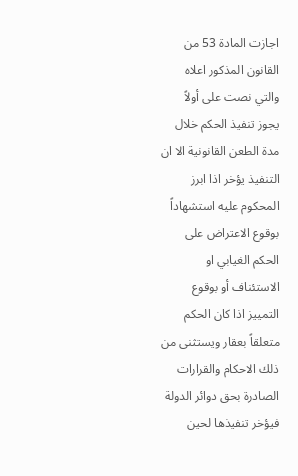اجازت المادة 53 من القانون المذكور اعلاه والتي نصت على أولاً يجوز تنفيذ الحكم خلال مدة الطعن القانونية الا ان التنفيذ يؤخر اذا ابرز المحكوم عليه استشهاداً بوقوع الاعتراض على الحكم الغيابي او الاستئناف أو بوقوع التمييز اذا كان الحكم متعلقاً بعقار ويستثنى من ذلك الاحكام والقرارات الصادرة بحق دوائر الدولة فيؤخر تنفيذها لحين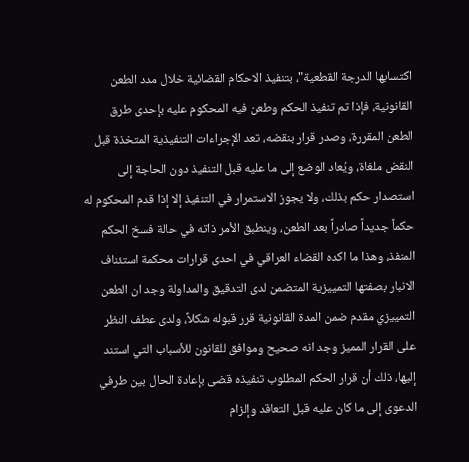اكتسابها الدرجة القطعية"، بتنفيذ الاحكام القضائية خلال مدد الطعن القانونية، فإذا تم تنفيذ الحكم وطعن فيه المحكوم عليه بإحدى طرق الطعن المقررة، وصدر قرار بنقضه، تعد الإجراءات التنفيذية المتخذة قبل النقض ملغاة، ويُعاد الوضع إلى ما عليه قبل التنفيذ دون الحاجة إلى استصدار حكم بذلك، ولا يجوز الاستمرار في التنفيذ إلا إذا قدم المحكوم له حكماً جديداً صادراً بعد الطعن، وينطبق الأمر ذاته في حالة فسخ الحكم المنفذ، وهذا ما اكده القضاء العراقي في احدى قرارات محكمة استئناف الانبار بصفتها التمييزية المتضمن لدى التدقيق والمداولة وجد ان الطعن التمييزي مقدم ضمن المدة القانونية قرر قبوله شكلاً، ولدى عطف النظر على القرار المميز وجد انه صحيح وموافق للقانون للأسباب التي استند إليها، ذلك أن قرار الحكم المطلوب تنفيذه قضى بإعادة الحال بين طرفي الدعوى إلى ما كان عليه قبل التعاقد وإلزام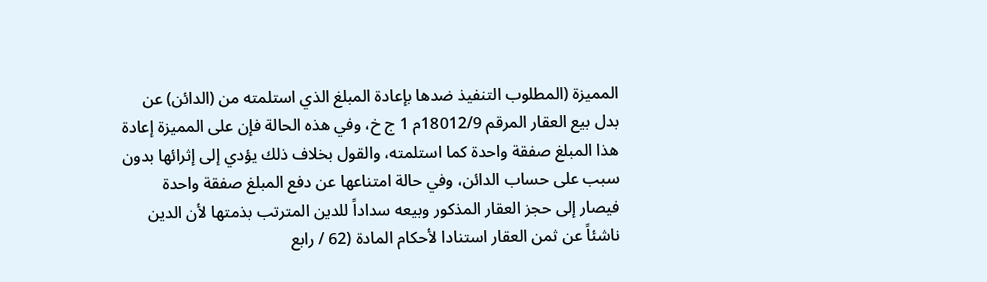المميزة (المطلوب التنفيذ ضدها بإعادة المبلغ الذي استلمته من (الدائن) عن بدل بيع العقار المرقم 18012/9م 1 ج خ، وفي هذه الحالة فإن على المميزة إعادة هذا المبلغ صفقة واحدة كما استلمته، والقول بخلاف ذلك يؤدي إلى إثرائها بدون سبب على حساب الدائن، وفي حالة امتناعها عن دفع المبلغ صفقة واحدة فيصار إلى حجز العقار المذكور وبيعه سداداً للدين المترتب بذمتها لأن الدين ناشئاً عن ثمن العقار استنادا لأحكام المادة (62 / رابع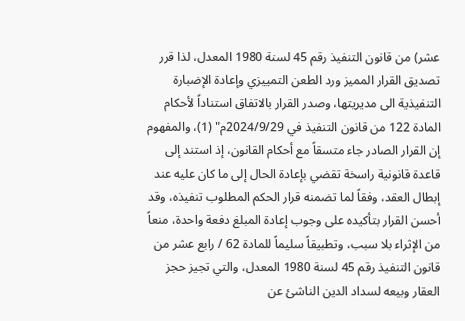عشر) من قانون التنفيذ رقم 45 لسنة 1980 المعدل، لذا قرر تصديق القرار المميز ورد الطعن التمييزي وإعادة الإضبارة التنفيذية الى مديريتها، وصدر القرار بالاتفاق استناداً لأحكام المادة 122 من قانون التنفيذ في 2024/9/29م" (1)، والمفهوم إن القرار الصادر جاء متسقاً مع أحكام القانون، إذ استند إلى قاعدة قانونية راسخة تقضي بإعادة الحال إلى ما كان عليه عند إبطال العقد، وفقاً لما تضمنه قرار الحكم المطلوب تنفيذه، وقد أحسن القرار بتأكيده على وجوب إعادة المبلغ دفعة واحدة، منعاً من الإثراء بلا سبب، وتطبيقاً سليماً للمادة 62 / رابع عشر من قانون التنفيذ رقم 45 لسنة 1980 المعدل، والتي تجيز حجز العقار وبيعه لسداد الدين الناشئ عن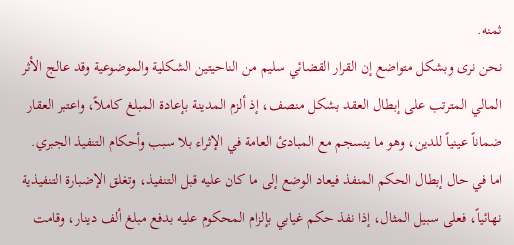ثمنه.
نحن نرى وبشكل متواضع إن القرار القضائي سليم من الناحيتين الشكلية والموضوعية وقد عالج الأثر المالي المترتب على إبطال العقد بشكل منصف، إذ ألزم المدينة بإعادة المبلغ كاملاً، واعتبر العقار ضماناً عينياً للدين، وهو ما ينسجم مع المبادئ العامة في الإثراء بلا سبب وأحكام التنفيذ الجبري.
اما في حال إبطال الحكم المنفذ فيعاد الوضع إلى ما كان عليه قبل التنفيذ، وتغلق الإضبارة التنفيذية نهائياً، فعلى سبيل المثال، إذا نفذ حكم غيابي بإلزام المحكوم عليه بدفع مبلغ ألف دينار، وقامت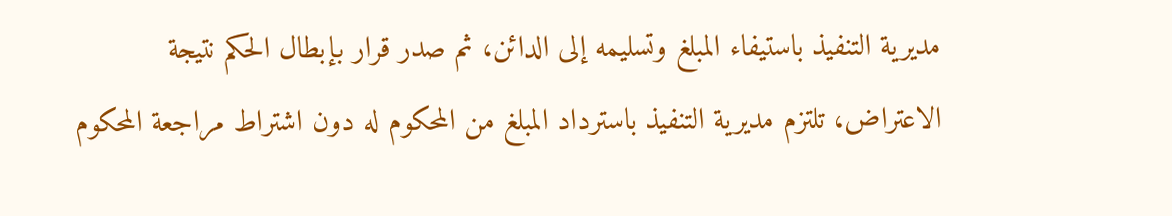مديرية التنفيذ باستيفاء المبلغ وتسليمه إلى الدائن، ثم صدر قرار بإبطال الحكم نتيجة الاعتراض، تلتزم مديرية التنفيذ باسترداد المبلغ من المحكوم له دون اشتراط مراجعة المحكوم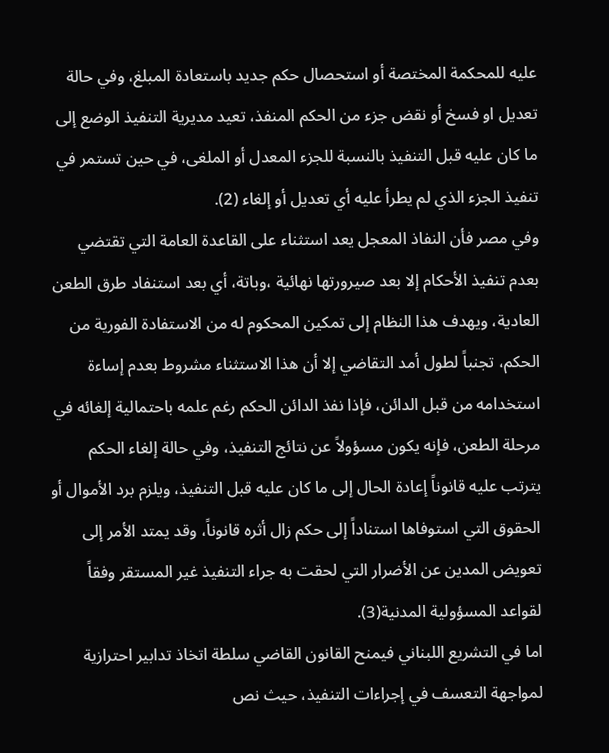عليه للمحكمة المختصة أو استحصال حكم جديد باستعادة المبلغ، وفي حالة تعديل او فسخ أو نقض جزء من الحكم المنفذ، تعيد مديرية التنفيذ الوضع إلى ما كان عليه قبل التنفيذ بالنسبة للجزء المعدل أو الملغى، في حين تستمر في تنفيذ الجزء الذي لم يطرأ عليه أي تعديل أو إلغاء (2).
وفي مصر فأن النفاذ المعجل يعد استثناء على القاعدة العامة التي تقتضي بعدم تنفيذ الأحكام إلا بعد صيرورتها نهائية ،وباتة، أي بعد استنفاد طرق الطعن العادية، ويهدف هذا النظام إلى تمكين المحكوم له من الاستفادة الفورية من الحكم، تجنباً لطول أمد التقاضي إلا أن هذا الاستثناء مشروط بعدم إساءة استخدامه من قبل الدائن، فإذا نفذ الدائن الحكم رغم علمه باحتمالية إلغائه في مرحلة الطعن، فإنه يكون مسؤولاً عن نتائج التنفيذ، وفي حالة إلغاء الحكم يترتب عليه قانوناً إعادة الحال إلى ما كان عليه قبل التنفيذ، ويلزم برد الأموال أو الحقوق التي استوفاها استناداً إلى حكم زال أثره قانوناً، وقد يمتد الأمر إلى تعويض المدين عن الأضرار التي لحقت به جراء التنفيذ غير المستقر وفقاً لقواعد المسؤولية المدنية(3).
اما في التشريع اللبناني فيمنح القانون القاضي سلطة اتخاذ تدابير احترازية لمواجهة التعسف في إجراءات التنفيذ، حيث نص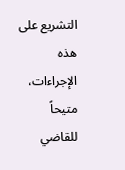التشريع على هذه الإجراءات، متيحاً للقاضي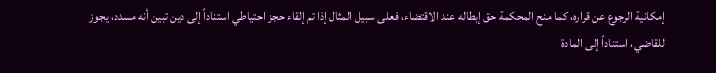إمكانية الرجوع عن قراره، كما منح المحكمة حق إبطاله عند الاقتضاء، فعلى سبيل المثال إذا تم إلقاء حجز احتياطي استناداً إلى دين تبين أنه مسدد، يجوز للقاضي، استناداً إلى المادة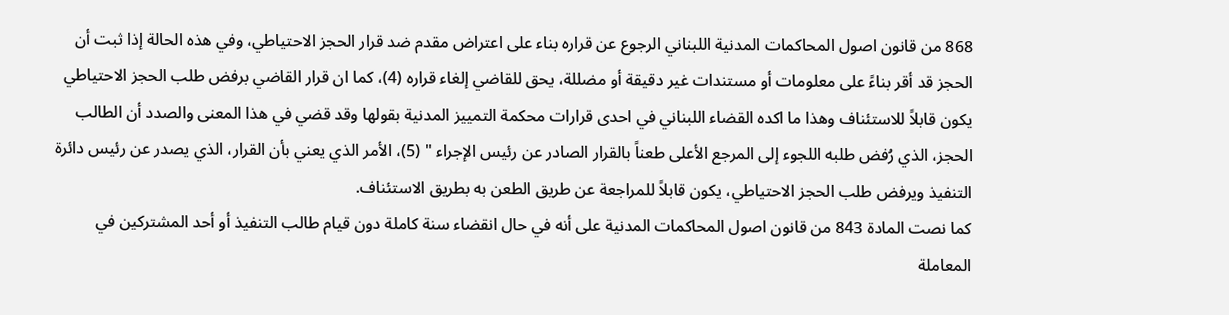868 من قانون اصول المحاكمات المدنية اللبناني الرجوع عن قراره بناء على اعتراض مقدم ضد قرار الحجز الاحتياطي، وفي هذه الحالة إذا ثبت أن الحجز قد أقر بناءً على معلومات أو مستندات غير دقيقة أو مضللة، يحق للقاضي إلغاء قراره (4)، كما ان قرار القاضي برفض طلب الحجز الاحتياطي يكون قابلاً للاستئناف وهذا ما اكده القضاء اللبناني في احدى قرارات محكمة التمييز المدنية بقولها وقد قضي في هذا المعنى والصدد أن الطالب الحجز، الذي رُفض طلبه اللجوء إلى المرجع الأعلى طعناً بالقرار الصادر عن رئيس الإجراء " (5)، الأمر الذي يعني بأن القرار، الذي يصدر عن رئيس دائرة التنفيذ ويرفض طلب الحجز الاحتياطي، يكون قابلاً للمراجعة عن طريق الطعن به بطريق الاستئناف.
كما نصت المادة 843 من قانون اصول المحاكمات المدنية على أنه في حال انقضاء سنة كاملة دون قيام طالب التنفيذ أو أحد المشتركين في المعاملة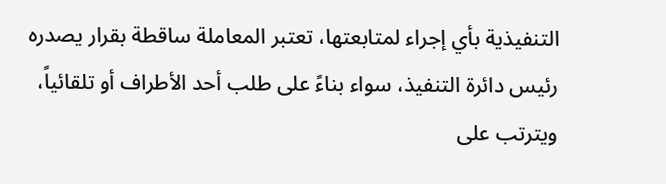التنفيذية بأي إجراء لمتابعتها، تعتبر المعاملة ساقطة بقرار يصدره رئيس دائرة التنفيذ، سواء بناءً على طلب أحد الأطراف أو تلقائياً، ويترتب على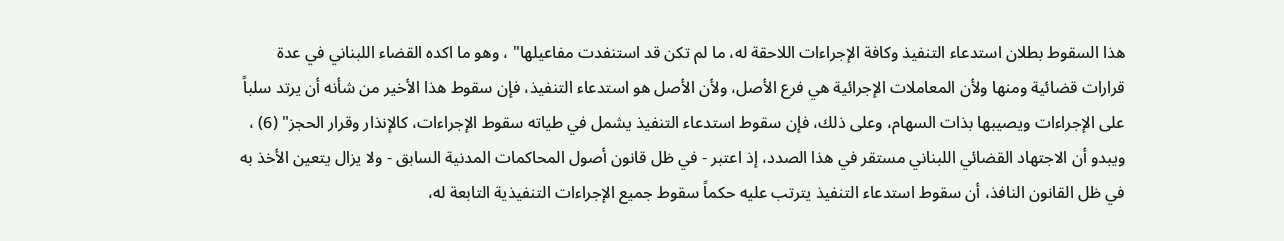هذا السقوط بطلان استدعاء التنفيذ وكافة الإجراءات اللاحقة له، ما لم تكن قد استنفدت مفاعيلها" ، وهو ما اكده القضاء اللبناني في عدة قرارات قضائية ومنها ولأن المعاملات الإجرائية هي فرع الأصل، ولأن الأصل هو استدعاء التنفيذ، فإن سقوط هذا الأخير من شأنه أن يرتد سلباً على الإجراءات ويصيبها بذات السهام، وعلى ذلك، فإن سقوط استدعاء التنفيذ يشمل في طياته سقوط الإجراءات، كالإنذار وقرار الحجز" (6) ، ويبدو أن الاجتهاد القضائي اللبناني مستقر في هذا الصدد، إذ اعتبر - في ظل قانون أصول المحاكمات المدنية السابق - ولا يزال يتعين الأخذ به في ظل القانون النافذ، أن سقوط استدعاء التنفيذ يترتب عليه حكماً سقوط جميع الإجراءات التنفيذية التابعة له،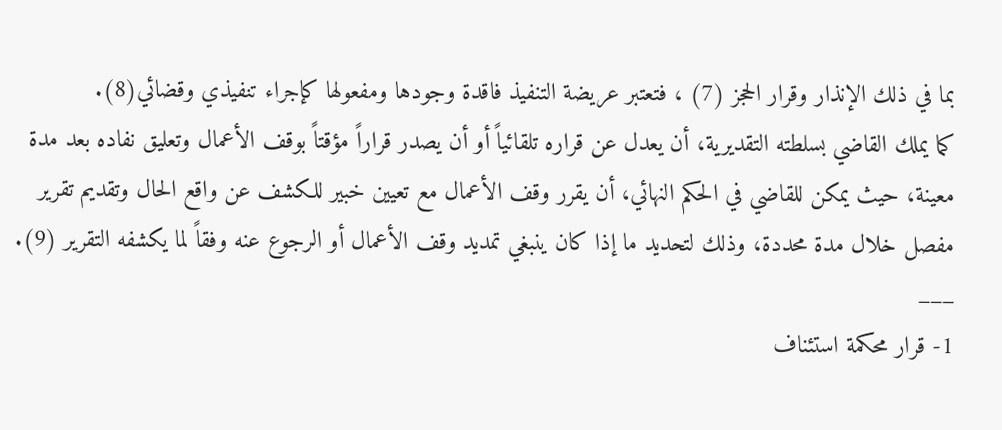بما في ذلك الإنذار وقرار الحجز (7) ، فتعتبر عريضة التنفيذ فاقدة وجودها ومفعولها كإجراء تنفيذي وقضائي(8).
كما يملك القاضي بسلطته التقديرية، أن يعدل عن قراره تلقائياً أو أن يصدر قراراً مؤقتاً بوقف الأعمال وتعليق نفاده بعد مدة معينة، حيث يمكن للقاضي في الحكم النهائي، أن يقرر وقف الأعمال مع تعيين خبير للكشف عن واقع الحال وتقديم تقرير مفصل خلال مدة محددة، وذلك لتحديد ما إذا كان ينبغي تمديد وقف الأعمال أو الرجوع عنه وفقاً لما يكشفه التقرير (9).
___
1- قرار محكمة استئناف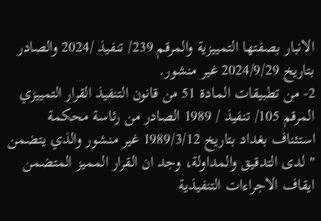الانبار بصفتها التمييزية والمرقم 239/ تنفيذ /2024 والصادر بتاريخ 2024/9/29 غير منشور.
2- من تطبيقات المادة 51 من قانون التنفيذ القرار التمييزي المرقم 105/ تنفيذ / 1989 الصادر من رئاسة محكمة استئناف بغداد بتاريخ 1989/3/12 غير منشور والذي يتضمن " لدى التدقيق والمداولة، وجد ان القرار المميز المتضمن ايقاف الاجراءات التنفيذية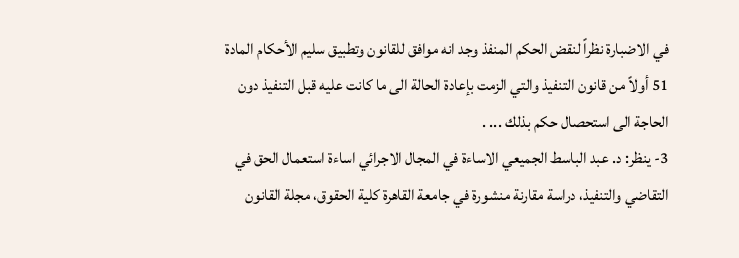في الاضبارة نظراً لنقض الحكم المنفذ وجد انه موافق للقانون وتطبيق سليم الأحكام المادة 51 أولاً من قانون التنفيذ والتي الزمت بإعادة الحالة الى ما كانت عليه قبل التنفيذ دون الحاجة الى استحصال حكم بذلك ... .
3- ينظر: د. عبد الباسط الجميعي الاساءة في المجال الاجرائي اساءة استعمال الحق في التقاضي والتنفيذ، دراسة مقارنة منشورة في جامعة القاهرة كلية الحقوق، مجلة القانون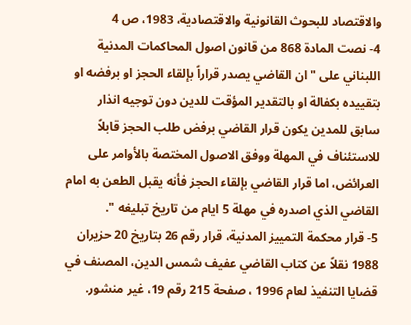والاقتصاد للبحوث القانونية والاقتصادية، 1983، ص 4
4- نصت المادة 868 من قانون اصول المحاكمات المدنية اللبناني على " ان القاضي يصدر قراراً بإلقاء الحجز او برفضه او بتقييده بكفالة او بالتقدير المؤقت للدين دون توجيه انذار سابق للمدين يكون قرار القاضي برفض طلب الحجز قابلاً للاستئناف في المهلة ووفق الاصول المختصة بالأوامر على العرائض، اما قرار القاضي بإلقاء الحجز فأنه يقبل الطعن به امام القاضي الذي اصدره في مهلة 5 ايام من تاريخ تبليغه ".
5- قرار محكمة التمييز المدنية، قرار رقم 26 بتاريخ 20 حزيران 1988 نقلاً عن كتاب القاضي عفيف شمس الدين، المصنف في قضايا التنفيذ لعام 1996 ، صفحة 215 رقم 19، غير منشور.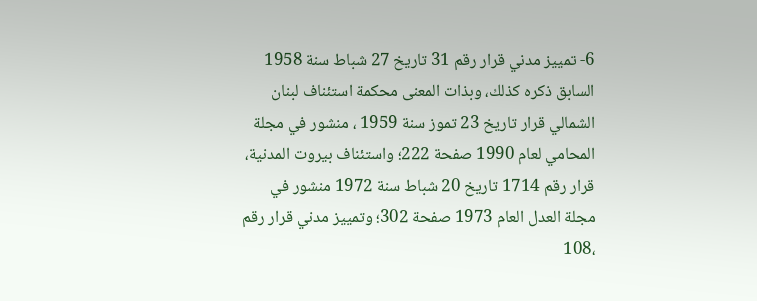6- تمييز مدني قرار رقم 31 تاريخ 27 شباط سنة 1958 السابق ذكره كذلك، وبذات المعنى محكمة استئناف لبنان الشمالي قرار تاريخ 23 تموز سنة 1959 ، منشور في مجلة المحامي لعام 1990 صفحة 222؛ واستئناف بيروت المدنية، قرار رقم 1714 تاريخ 20 شباط سنة 1972 منشور في مجلة العدل العام 1973 صفحة 302؛ وتمييز مدني قرار رقم ،108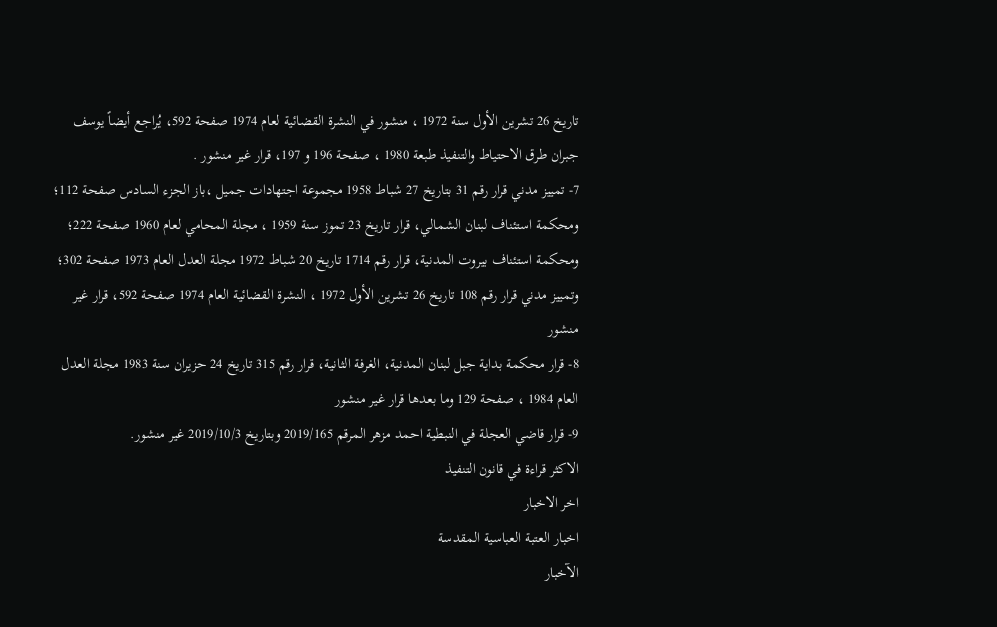تاريخ 26 تشرين الأول سنة 1972 ، منشور في النشرة القضائية لعام 1974 صفحة 592، يُراجع أيضاً يوسف جبران طرق الاحتياط والتنفيذ طبعة 1980 ، صفحة 196 و 197، قرار غير منشور .
7- تمييز مدني قرار رقم 31 بتاريخ 27 شباط 1958 مجموعة اجتهادات جميل ،باز الجزء السادس صفحة 112؛ ومحكمة استئناف لبنان الشمالي، قرار تاريخ 23 تموز سنة 1959 ، مجلة المحامي لعام 1960 صفحة 222؛ ومحكمة استئناف بيروت المدنية، قرار رقم 1714 تاريخ 20 شباط 1972 مجلة العدل العام 1973 صفحة 302؛ وتمييز مدني قرار رقم 108 تاريخ 26 تشرين الأول 1972 ، النشرة القضائية العام 1974 صفحة 592، قرار غير منشور
8- قرار محكمة بداية جبل لبنان المدنية، الغرفة الثانية، قرار رقم 315 تاريخ 24 حزيران سنة 1983 مجلة العدل العام 1984 ، صفحة 129 وما بعدها قرار غير منشور
9- قرار قاضي العجلة في النبطية احمد مزهر المرقم 2019/165 وبتاريخ 2019/10/3 غير منشور.
الاكثر قراءة في قانون التنفيذ
اخر الاخبار
اخبار العتبة العباسية المقدسة
الآخبار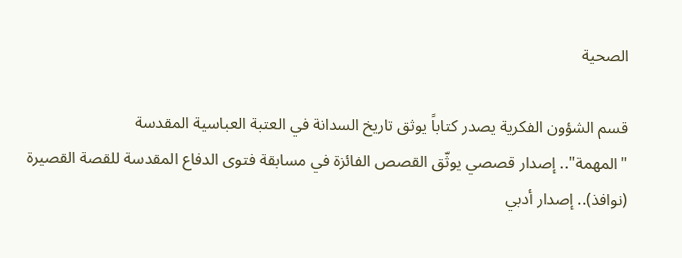الصحية

قسم الشؤون الفكرية يصدر كتاباً يوثق تاريخ السدانة في العتبة العباسية المقدسة
"المهمة".. إصدار قصصي يوثّق القصص الفائزة في مسابقة فتوى الدفاع المقدسة للقصة القصيرة
(نوافذ).. إصدار أدبي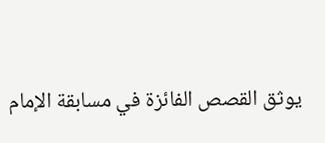يوثق القصص الفائزة في مسابقة الإمام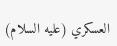العسكري (عليه السلام)